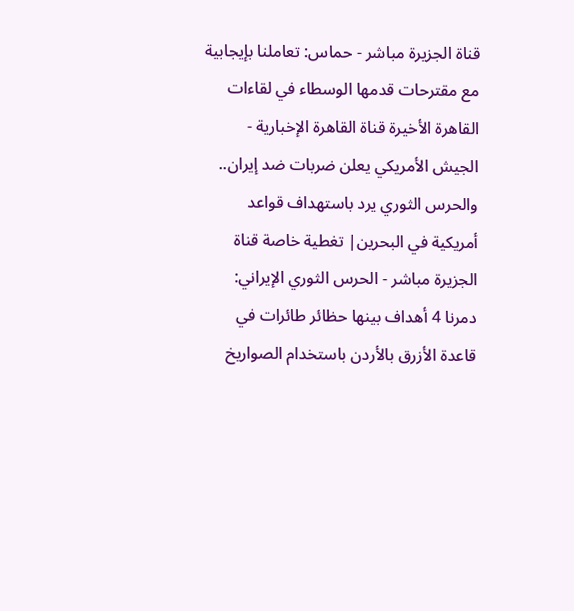قناة الجزيرة مباشر - حماس: تعاملنا بإيجابية مع مقترحات قدمها الوسطاء في لقاءات القاهرة الأخيرة قناة القاهرة الإخبارية - الجيش الأمريكي يعلن ضربات ضد إيران.. والحرس الثوري يرد باستهداف قواعد أمريكية في البحرين| تغطية خاصة قناة الجزيرة مباشر - الحرس الثوري الإيراني: دمرنا 4 أهداف بينها حظائر طائرات في قاعدة الأزرق بالأردن باستخدام الصواريخ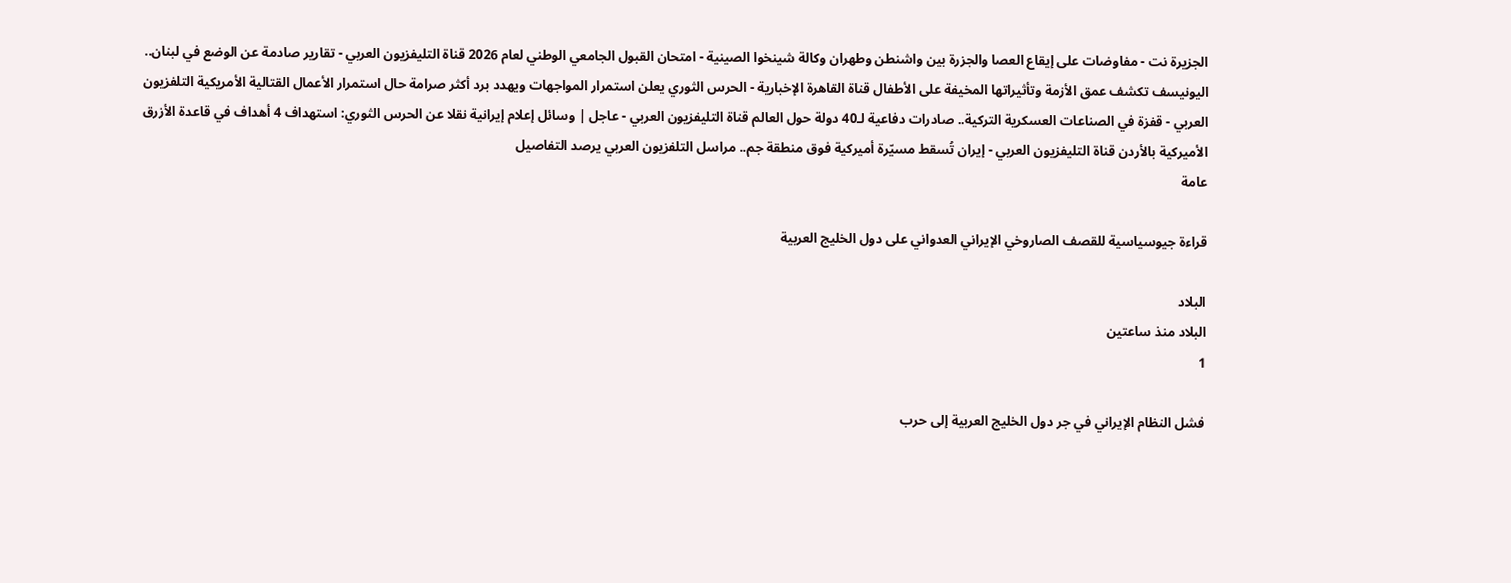الجزيرة نت - مفاوضات على إيقاع العصا والجزرة بين واشنطن وطهران وكالة شينخوا الصينية - امتحان القبول الجامعي الوطني لعام 2026 قناة التليفزيون العربي - تقارير صادمة عن الوضع في لبنان.. اليونيسف تكشف عمق الأزمة وتأثيراتها المخيفة على الأطفال قناة القاهرة الإخبارية - الحرس الثوري يعلن استمرار المواجهات ويهدد برد أكثر صرامة حال استمرار الأعمال القتالية الأمريكية التلفزيون العربي - قفزة في الصناعات العسكرية التركية.. صادرات دفاعية لـ40 دولة حول العالم قناة التليفزيون العربي - عاجل | وسائل إعلام إيرانية نقلا عن الحرس الثوري: استهداف 4 أهداف في قاعدة الأزرق الأميركية بالأردن قناة التليفزيون العربي - إيران تُسقط مسيّرة أميركية فوق منطقة جم.. مراسل التلفزيون العربي يرصد التفاصيل
عامة

قراءة جيوسياسية للقصف الصاروخي الإيراني العدواني على دول الخليج العربية

البلاد
البلاد منذ ساعتين
1

فشل النظام الإيراني في جر دول الخليج العربية إلى حرب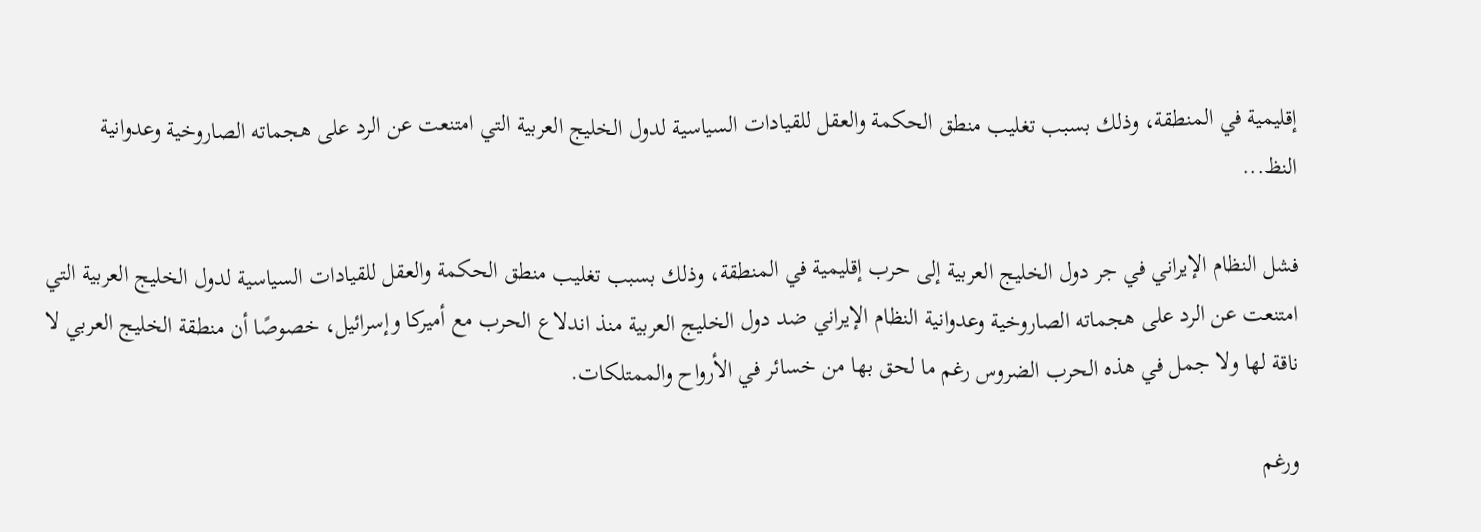إقليمية في المنطقة، وذلك بسبب تغليب منطق الحكمة والعقل للقيادات السياسية لدول الخليج العربية التي امتنعت عن الرد على هجماته الصاروخية وعدوانية النظ...

فشل النظام الإيراني في جر دول الخليج العربية إلى حرب إقليمية في المنطقة، وذلك بسبب تغليب منطق الحكمة والعقل للقيادات السياسية لدول الخليج العربية التي امتنعت عن الرد على هجماته الصاروخية وعدوانية النظام الإيراني ضد دول الخليج العربية منذ اندلاع الحرب مع أميركا وإسرائيل، خصوصًا أن منطقة الخليج العربي لا ناقة لها ولا جمل في هذه الحرب الضروس رغم ما لحق بها من خسائر في الأرواح والممتلكات.

ورغم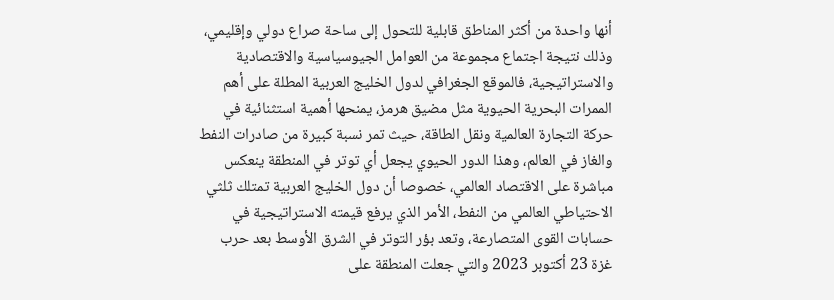أنها واحدة من أكثر المناطق قابلية للتحول إلى ساحة صراع دولي وإقليمي، وذلك نتيجة اجتماع مجموعة من العوامل الجيوسياسية والاقتصادية والاستراتيجية، فالموقع الجغرافي لدول الخليج العربية المطلة على أهم الممرات البحرية الحيوية مثل مضيق هرمز، يمنحها أهمية استثنائية في حركة التجارة العالمية ونقل الطاقة، حيث تمر نسبة كبيرة من صادرات النفط والغاز في العالم، وهذا الدور الحيوي يجعل أي توتر في المنطقة ينعكس مباشرة على الاقتصاد العالمي، خصوصا أن دول الخليج العربية تمتلك ثلثي الاحتياطي العالمي من النفط، الأمر الذي يرفع قيمته الاستراتيجية في حسابات القوى المتصارعة، وتعد بؤر التوتر في الشرق الأوسط بعد حرب غزة 23 أكتوبر 2023 والتي جعلت المنطقة على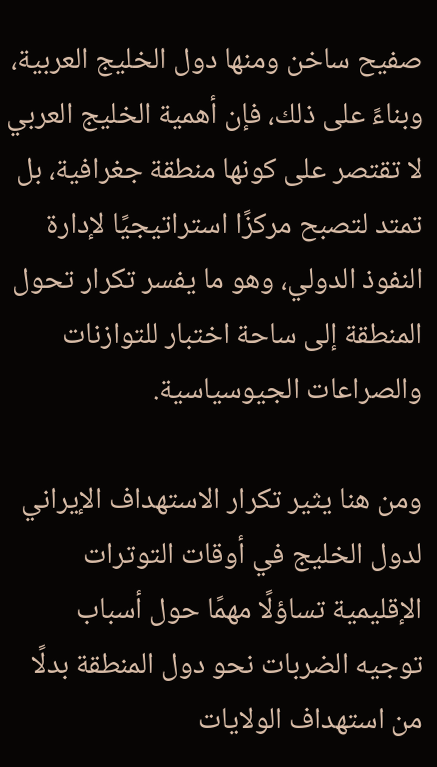صفيح ساخن ومنها دول الخليج العربية، وبناءً على ذلك، فإن أهمية الخليج العربي لا تقتصر على كونها منطقة جغرافية، بل تمتد لتصبح مركزًا استراتيجيًا لإدارة النفوذ الدولي، وهو ما يفسر تكرار تحول المنطقة إلى ساحة اختبار للتوازنات والصراعات الجيوسياسية.

ومن هنا يثير تكرار الاستهداف الإيراني لدول الخليج في أوقات التوترات الإقليمية تساؤلًا مهمًا حول أسباب توجيه الضربات نحو دول المنطقة بدلًا من استهداف الولايات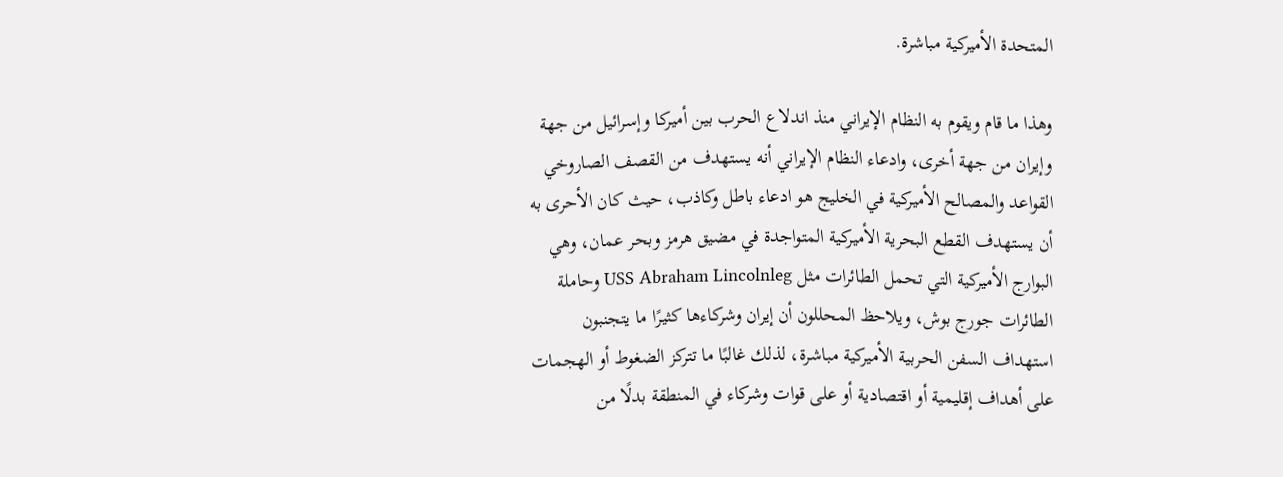المتحدة الأميركية مباشرة.

وهذا ما قام ويقوم به النظام الإيراني منذ اندلاع الحرب بين أميركا وإسرائيل من جهة وإيران من جهة أخرى، وادعاء النظام الإيراني أنه يستهدف من القصف الصاروخي القواعد والمصالح الأميركية في الخليج هو ادعاء باطل وكاذب، حيث كان الأحرى به أن يستهدف القطع البحرية الأميركية المتواجدة في مضيق هرمز وبحر عمان، وهي البوارج الأميركية التي تحمل الطائرات مثل USS Abraham Lincolnleg وحاملة الطائرات جورج بوش، ويلاحظ المحللون أن إيران وشركاءها كثيرًا ما يتجنبون استهداف السفن الحربية الأميركية مباشرة، لذلك غالبًا ما تتركز الضغوط أو الهجمات على أهداف إقليمية أو اقتصادية أو على قوات وشركاء في المنطقة بدلًا من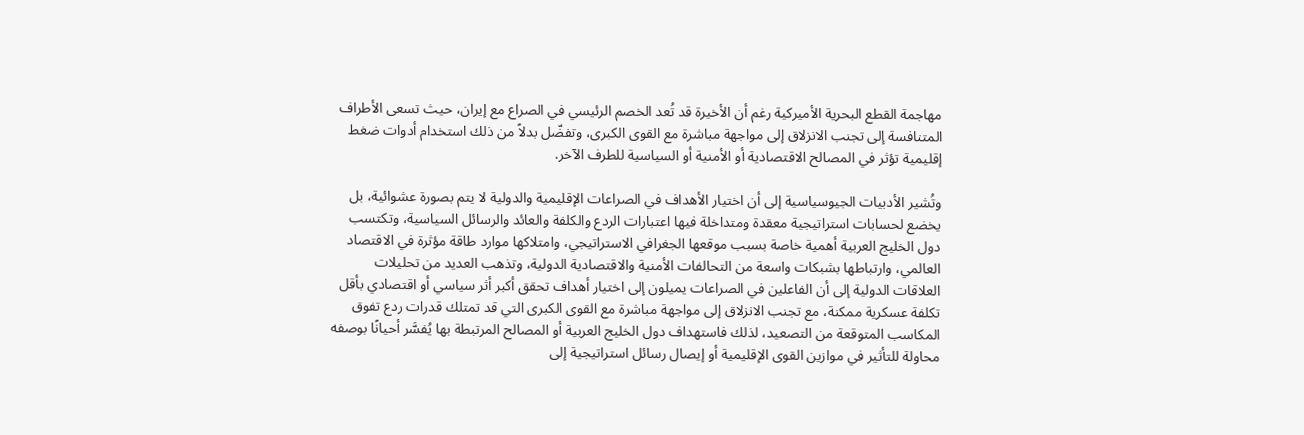مهاجمة القطع البحرية الأميركية رغم أن الأخيرة قد تُعد الخصم الرئيسي في الصراع مع إيران، حيث تسعى الأطراف المتنافسة إلى تجنب الانزلاق إلى مواجهة مباشرة مع القوى الكبرى، وتفضّل بدلاً من ذلك استخدام أدوات ضغط إقليمية تؤثر في المصالح الاقتصادية أو الأمنية أو السياسية للطرف الآخر.

وتُشير الأدبيات الجيوسياسية إلى أن اختيار الأهداف في الصراعات الإقليمية والدولية لا يتم بصورة عشوائية، بل يخضع لحسابات استراتيجية معقدة ومتداخلة فيها اعتبارات الردع والكلفة والعائد والرسائل السياسية، وتكتسب دول الخليج العربية أهمية خاصة بسبب موقعها الجغرافي الاستراتيجي، وامتلاكها موارد طاقة مؤثرة في الاقتصاد العالمي، وارتباطها بشبكات واسعة من التحالفات الأمنية والاقتصادية الدولية، وتذهب العديد من تحليلات العلاقات الدولية إلى أن الفاعلين في الصراعات يميلون إلى اختيار أهداف تحقق أكبر أثر سياسي أو اقتصادي بأقل تكلفة عسكرية ممكنة، مع تجنب الانزلاق إلى مواجهة مباشرة مع القوى الكبرى التي قد تمتلك قدرات ردع تفوق المكاسب المتوقعة من التصعيد، لذلك فاستهداف دول الخليج العربية أو المصالح المرتبطة بها يُفسَّر أحيانًا بوصفه محاولة للتأثير في موازين القوى الإقليمية أو إيصال رسائل استراتيجية إلى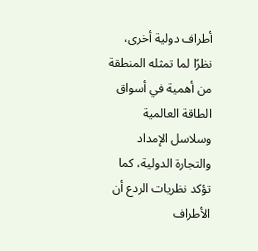أطراف دولية أخرى، نظرًا لما تمثله المنطقة من أهمية في أسواق الطاقة العالمية وسلاسل الإمداد والتجارة الدولية، كما تؤكد نظريات الردع أن الأطراف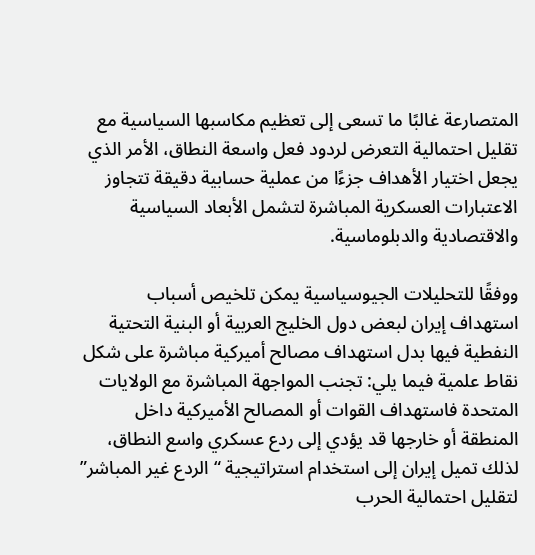المتصارعة غالبًا ما تسعى إلى تعظيم مكاسبها السياسية مع تقليل احتمالية التعرض لردود فعل واسعة النطاق، الأمر الذي يجعل اختيار الأهداف جزءًا من عملية حسابية دقيقة تتجاوز الاعتبارات العسكرية المباشرة لتشمل الأبعاد السياسية والاقتصادية والدبلوماسية.

ووفقًا للتحليلات الجيوسياسية يمكن تلخيص أسباب استهداف إيران لبعض دول الخليج العربية أو البنية التحتية النفطية فيها بدل استهداف مصالح أميركية مباشرة على شكل نقاط علمية فيما يلي: تجنب المواجهة المباشرة مع الولايات المتحدة فاستهداف القوات أو المصالح الأميركية داخل المنطقة أو خارجها قد يؤدي إلى ردع عسكري واسع النطاق، لذلك تميل إيران إلى استخدام استراتيجية “الردع غير المباشر” لتقليل احتمالية الحرب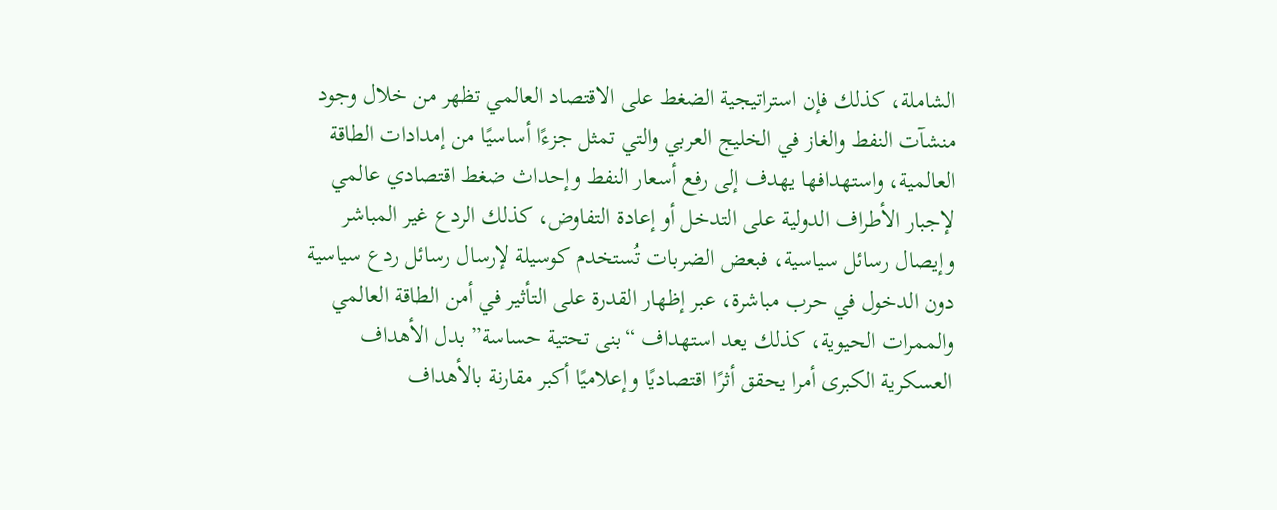الشاملة، كذلك فإن استراتيجية الضغط على الاقتصاد العالمي تظهر من خلال وجود منشآت النفط والغاز في الخليج العربي والتي تمثل جزءًا أساسيًا من إمدادات الطاقة العالمية، واستهدافها يهدف إلى رفع أسعار النفط وإحداث ضغط اقتصادي عالمي لإجبار الأطراف الدولية على التدخل أو إعادة التفاوض، كذلك الردع غير المباشر وإيصال رسائل سياسية، فبعض الضربات تُستخدم كوسيلة لإرسال رسائل ردع سياسية دون الدخول في حرب مباشرة، عبر إظهار القدرة على التأثير في أمن الطاقة العالمي والممرات الحيوية، كذلك يعد استهداف “بنى تحتية حساسة” بدل الأهداف العسكرية الكبرى أمرا يحقق أثرًا اقتصاديًا وإعلاميًا أكبر مقارنة بالأهداف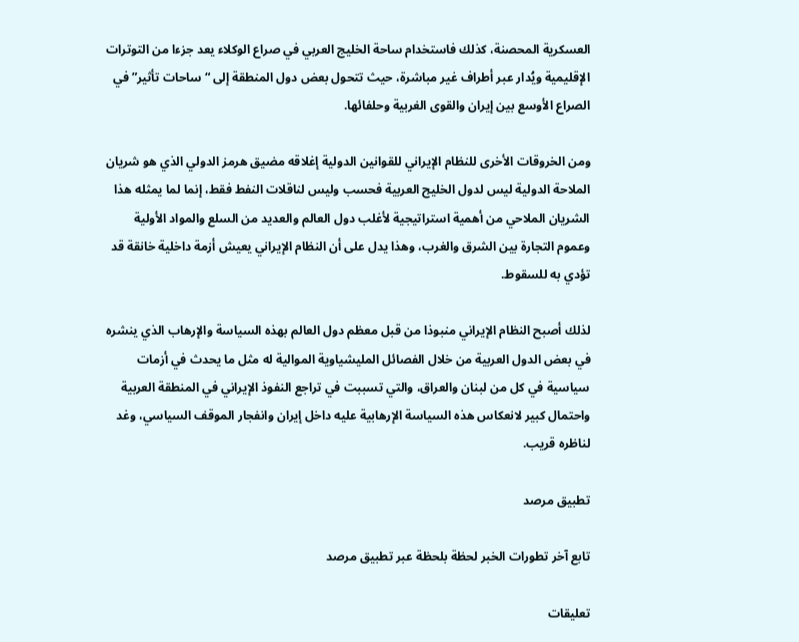العسكرية المحصنة، كذلك فاستخدام ساحة الخليج العربي في صراع الوكلاء يعد جزءا من التوترات الإقليمية ويُدار عبر أطراف غير مباشرة، حيث تتحول بعض دول المنطقة إلى “ساحات تأثير” في الصراع الأوسع بين إيران والقوى الغربية وحلفائها.

ومن الخروقات الأخرى للنظام الإيراني للقوانين الدولية إغلاقه مضيق هرمز الدولي الذي هو شريان الملاحة الدولية ليس لدول الخليج العربية فحسب وليس لناقلات النفط فقط، إنما لما يمثله هذا الشريان الملاحي من أهمية استراتيجية لأغلب دول العالم والعديد من السلع والمواد الأولية وعموم التجارة بين الشرق والغرب، وهذا يدل على أن النظام الإيراني يعيش أزمة داخلية خانقة قد تؤدي به للسقوط.

لذلك أصبح النظام الإيراني منبوذا من قبل معظم دول العالم بهذه السياسة والإرهاب الذي ينشره في بعض الدول العربية من خلال الفصائل المليشياوية الموالية له مثل ما يحدث في أزمات سياسية في كل من لبنان والعراق، والتي تسببت في تراجع النفوذ الإيراني في المنطقة العربية واحتمال كبير لانعكاس هذه السياسة الإرهابية عليه داخل إيران وانفجار الموقف السياسي، وغد لناظره قريب.

تطبيق مرصد

تابع آخر تطورات الخبر لحظة بلحظة عبر تطبيق مرصد

تعليقات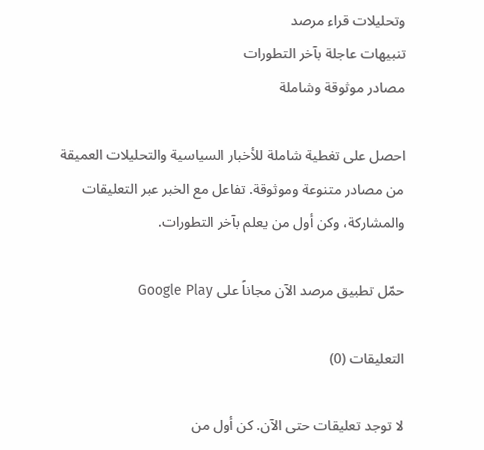وتحليلات قراء مرصد
تنبيهات عاجلة بآخر التطورات
مصادر موثوقة وشاملة

احصل على تغطية شاملة للأخبار السياسية والتحليلات العميقة من مصادر متنوعة وموثوقة. تفاعل مع الخبر عبر التعليقات والمشاركة، وكن أول من يعلم بآخر التطورات.

حمّل تطبيق مرصد الآن مجاناً على Google Play

التعليقات (0)

لا توجد تعليقات حتى الآن. كن أول من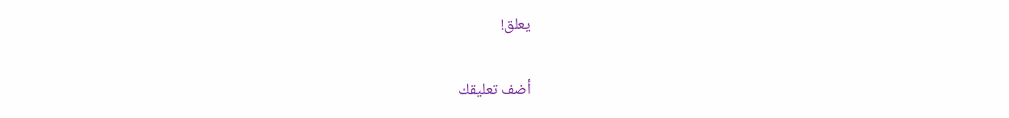يعلق!

أضف تعليقك